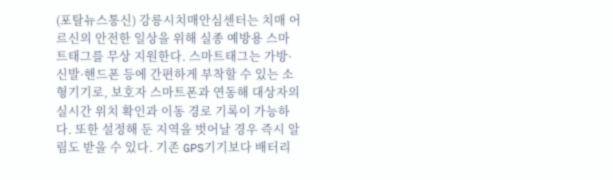(포탈뉴스통신) 강릉시치매안심센터는 치매 어르신의 안전한 일상을 위해 실종 예방용 스마트태그를 무상 지원한다. 스마트태그는 가방·신발·핸드폰 등에 간편하게 부착할 수 있는 소형기기로, 보호자 스마트폰과 연동해 대상자의 실시간 위치 확인과 이동 경로 기록이 가능하다. 또한 설정해 둔 지역을 벗어날 경우 즉시 알림도 받을 수 있다. 기존 GPS기기보다 배터리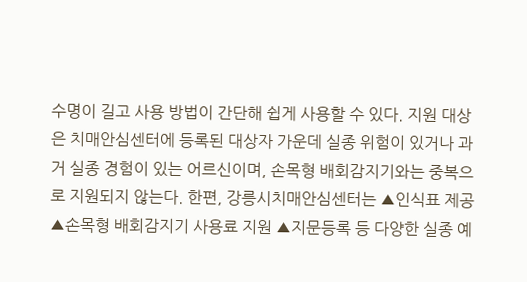수명이 길고 사용 방법이 간단해 쉽게 사용할 수 있다. 지원 대상은 치매안심센터에 등록된 대상자 가운데 실종 위험이 있거나 과거 실종 경험이 있는 어르신이며, 손목형 배회감지기와는 중복으로 지원되지 않는다. 한편, 강릉시치매안심센터는 ▲인식표 제공 ▲손목형 배회감지기 사용료 지원 ▲지문등록 등 다양한 실종 예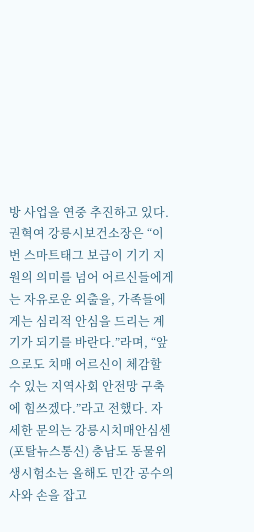방 사업을 연중 추진하고 있다. 권혁여 강릉시보건소장은 “이번 스마트태그 보급이 기기 지원의 의미를 넘어 어르신들에게는 자유로운 외출을, 가족들에게는 심리적 안심을 드리는 계기가 되기를 바란다.”라며, “앞으로도 치매 어르신이 체감할 수 있는 지역사회 안전망 구축에 힘쓰겠다.”라고 전했다. 자세한 문의는 강릉시치매안심센
(포탈뉴스통신) 충남도 동물위생시험소는 올해도 민간 공수의사와 손을 잡고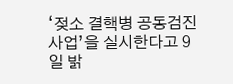‘젖소 결핵병 공동검진 사업’을 실시한다고 9일 밝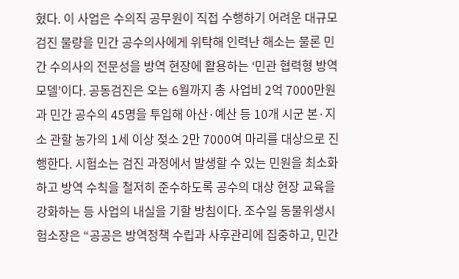혔다. 이 사업은 수의직 공무원이 직접 수행하기 어려운 대규모 검진 물량을 민간 공수의사에게 위탁해 인력난 해소는 물론 민간 수의사의 전문성을 방역 현장에 활용하는 ‘민관 협력형 방역 모델’이다. 공동검진은 오는 6월까지 총 사업비 2억 7000만원과 민간 공수의 45명을 투입해 아산·예산 등 10개 시군 본·지소 관할 농가의 1세 이상 젖소 2만 7000여 마리를 대상으로 진행한다. 시험소는 검진 과정에서 발생할 수 있는 민원을 최소화하고 방역 수칙을 철저히 준수하도록 공수의 대상 현장 교육을 강화하는 등 사업의 내실을 기할 방침이다. 조수일 동물위생시험소장은 “공공은 방역정책 수립과 사후관리에 집중하고, 민간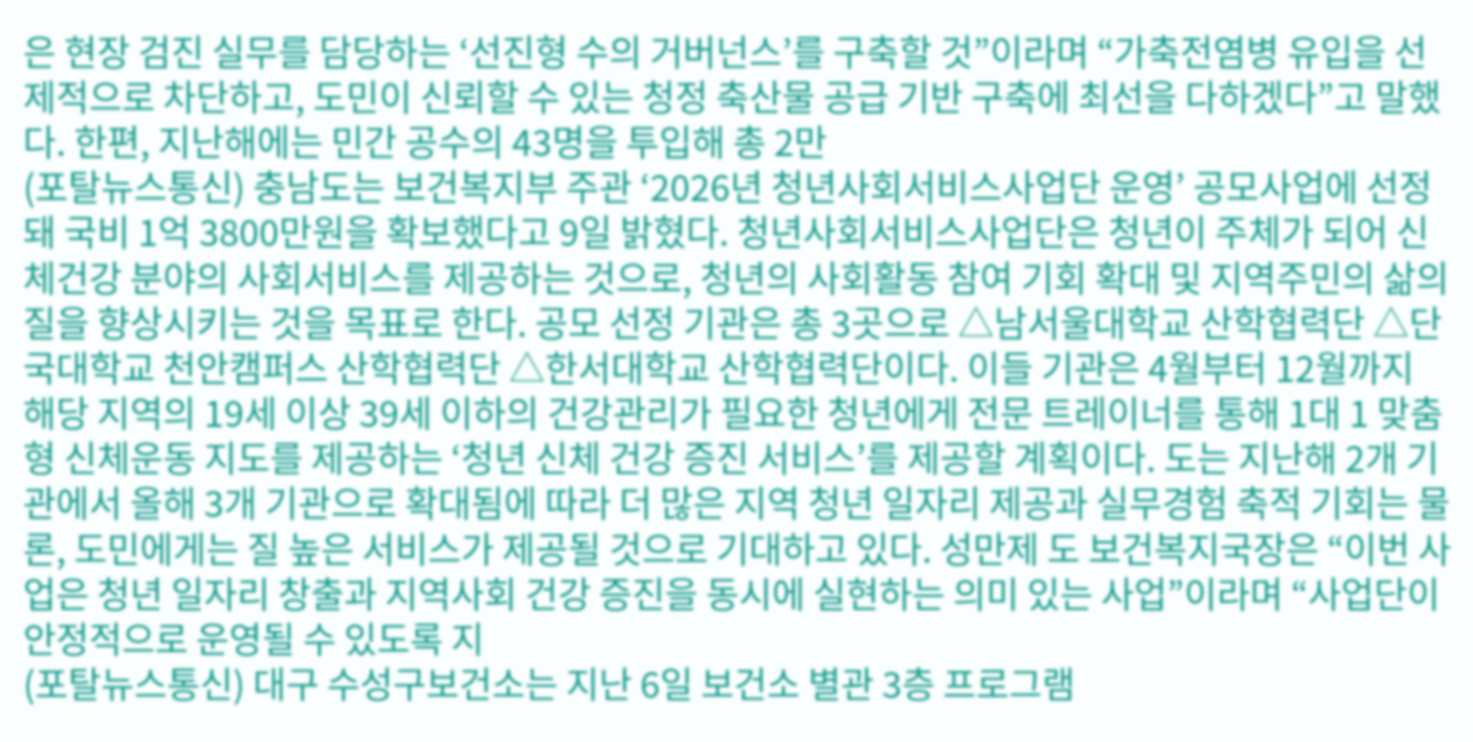은 현장 검진 실무를 담당하는 ‘선진형 수의 거버넌스’를 구축할 것”이라며 “가축전염병 유입을 선제적으로 차단하고, 도민이 신뢰할 수 있는 청정 축산물 공급 기반 구축에 최선을 다하겠다”고 말했다. 한편, 지난해에는 민간 공수의 43명을 투입해 총 2만
(포탈뉴스통신) 충남도는 보건복지부 주관 ‘2026년 청년사회서비스사업단 운영’ 공모사업에 선정돼 국비 1억 3800만원을 확보했다고 9일 밝혔다. 청년사회서비스사업단은 청년이 주체가 되어 신체건강 분야의 사회서비스를 제공하는 것으로, 청년의 사회활동 참여 기회 확대 및 지역주민의 삶의 질을 향상시키는 것을 목표로 한다. 공모 선정 기관은 총 3곳으로 △남서울대학교 산학협력단 △단국대학교 천안캠퍼스 산학협력단 △한서대학교 산학협력단이다. 이들 기관은 4월부터 12월까지 해당 지역의 19세 이상 39세 이하의 건강관리가 필요한 청년에게 전문 트레이너를 통해 1대 1 맞춤형 신체운동 지도를 제공하는 ‘청년 신체 건강 증진 서비스’를 제공할 계획이다. 도는 지난해 2개 기관에서 올해 3개 기관으로 확대됨에 따라 더 많은 지역 청년 일자리 제공과 실무경험 축적 기회는 물론, 도민에게는 질 높은 서비스가 제공될 것으로 기대하고 있다. 성만제 도 보건복지국장은 “이번 사업은 청년 일자리 창출과 지역사회 건강 증진을 동시에 실현하는 의미 있는 사업”이라며 “사업단이 안정적으로 운영될 수 있도록 지
(포탈뉴스통신) 대구 수성구보건소는 지난 6일 보건소 별관 3층 프로그램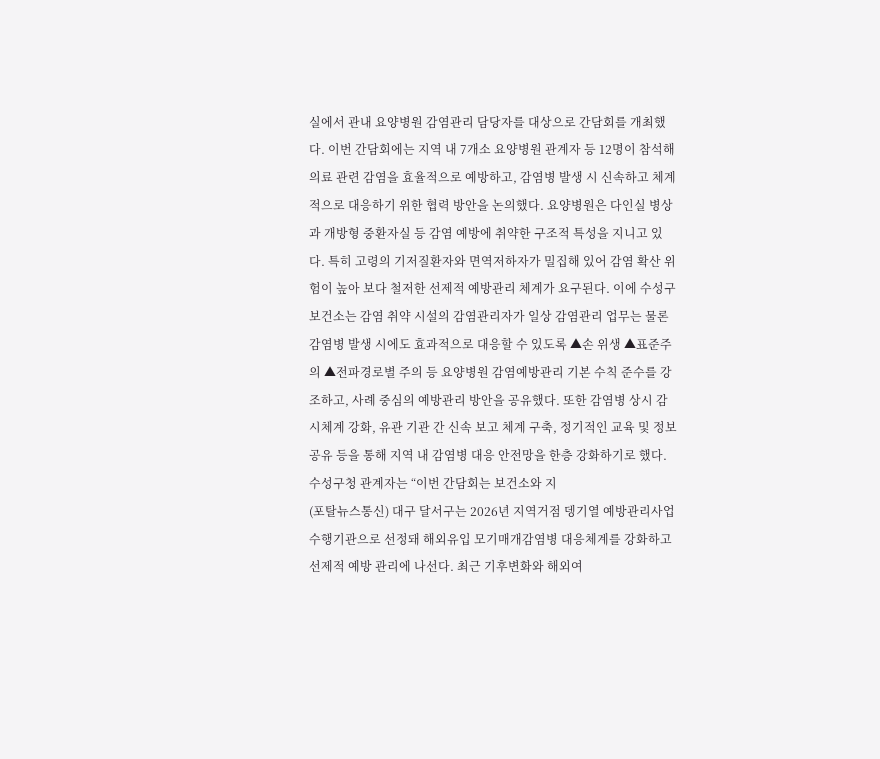실에서 관내 요양병원 감염관리 담당자를 대상으로 간담회를 개최했다. 이번 간담회에는 지역 내 7개소 요양병원 관계자 등 12명이 참석해 의료 관련 감염을 효율적으로 예방하고, 감염병 발생 시 신속하고 체계적으로 대응하기 위한 협력 방안을 논의했다. 요양병원은 다인실 병상과 개방형 중환자실 등 감염 예방에 취약한 구조적 특성을 지니고 있다. 특히 고령의 기저질환자와 면역저하자가 밀집해 있어 감염 확산 위험이 높아 보다 철저한 선제적 예방관리 체계가 요구된다. 이에 수성구보건소는 감염 취약 시설의 감염관리자가 일상 감염관리 업무는 물론 감염병 발생 시에도 효과적으로 대응할 수 있도록 ▲손 위생 ▲표준주의 ▲전파경로별 주의 등 요양병원 감염예방관리 기본 수칙 준수를 강조하고, 사례 중심의 예방관리 방안을 공유했다. 또한 감염병 상시 감시체계 강화, 유관 기관 간 신속 보고 체계 구축, 정기적인 교육 및 정보 공유 등을 통해 지역 내 감염병 대응 안전망을 한층 강화하기로 했다. 수성구청 관계자는 “이번 간담회는 보건소와 지
(포탈뉴스통신) 대구 달서구는 2026년 지역거점 뎅기열 예방관리사업 수행기관으로 선정돼 해외유입 모기매개감염병 대응체계를 강화하고 선제적 예방 관리에 나선다. 최근 기후변화와 해외여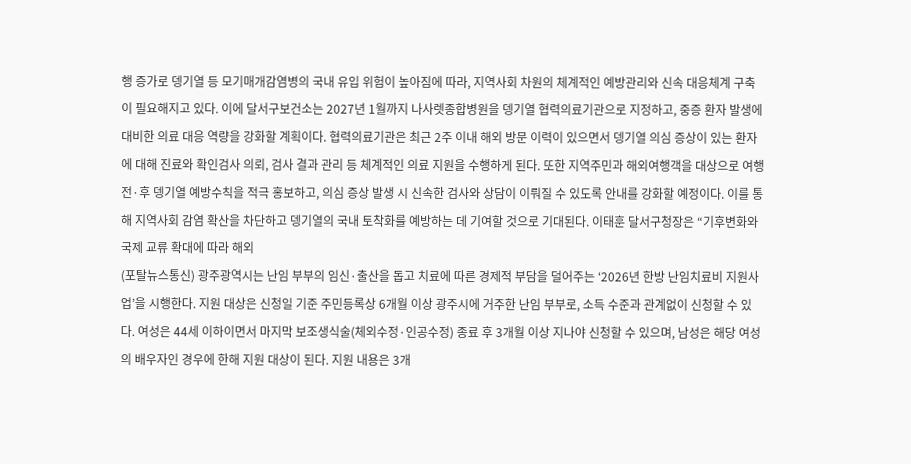행 증가로 뎅기열 등 모기매개감염병의 국내 유입 위험이 높아짐에 따라, 지역사회 차원의 체계적인 예방관리와 신속 대응체계 구축이 필요해지고 있다. 이에 달서구보건소는 2027년 1월까지 나사렛종합병원을 뎅기열 협력의료기관으로 지정하고, 중증 환자 발생에 대비한 의료 대응 역량을 강화할 계획이다. 협력의료기관은 최근 2주 이내 해외 방문 이력이 있으면서 뎅기열 의심 증상이 있는 환자에 대해 진료와 확인검사 의뢰, 검사 결과 관리 등 체계적인 의료 지원을 수행하게 된다. 또한 지역주민과 해외여행객을 대상으로 여행 전·후 뎅기열 예방수칙을 적극 홍보하고, 의심 증상 발생 시 신속한 검사와 상담이 이뤄질 수 있도록 안내를 강화할 예정이다. 이를 통해 지역사회 감염 확산을 차단하고 뎅기열의 국내 토착화를 예방하는 데 기여할 것으로 기대된다. 이태훈 달서구청장은 “기후변화와 국제 교류 확대에 따라 해외
(포탈뉴스통신) 광주광역시는 난임 부부의 임신·출산을 돕고 치료에 따른 경제적 부담을 덜어주는 ‘2026년 한방 난임치료비 지원사업’을 시행한다. 지원 대상은 신청일 기준 주민등록상 6개월 이상 광주시에 거주한 난임 부부로, 소득 수준과 관계없이 신청할 수 있다. 여성은 44세 이하이면서 마지막 보조생식술(체외수정·인공수정) 종료 후 3개월 이상 지나야 신청할 수 있으며, 남성은 해당 여성의 배우자인 경우에 한해 지원 대상이 된다. 지원 내용은 3개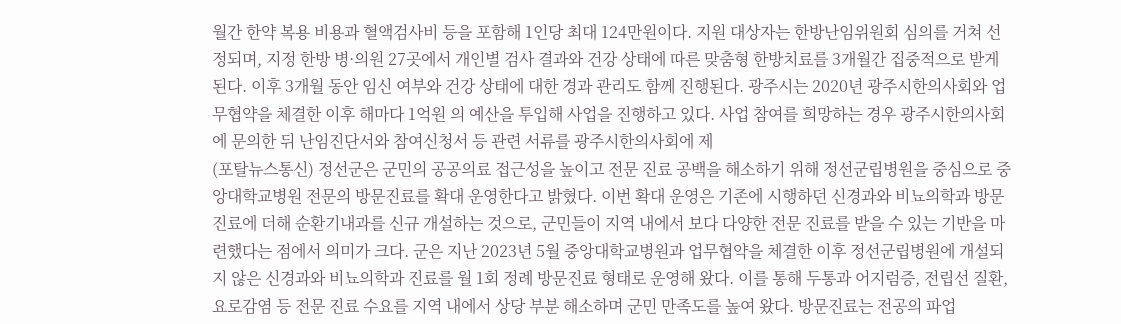월간 한약 복용 비용과 혈액검사비 등을 포함해 1인당 최대 124만원이다. 지원 대상자는 한방난임위원회 심의를 거쳐 선정되며, 지정 한방 병·의원 27곳에서 개인별 검사 결과와 건강 상태에 따른 맞춤형 한방치료를 3개월간 집중적으로 받게 된다. 이후 3개월 동안 임신 여부와 건강 상태에 대한 경과 관리도 함께 진행된다. 광주시는 2020년 광주시한의사회와 업무협약을 체결한 이후 해마다 1억원 의 예산을 투입해 사업을 진행하고 있다. 사업 참여를 희망하는 경우 광주시한의사회에 문의한 뒤 난임진단서와 참여신청서 등 관련 서류를 광주시한의사회에 제
(포탈뉴스통신) 정선군은 군민의 공공의료 접근성을 높이고 전문 진료 공백을 해소하기 위해 정선군립병원을 중심으로 중앙대학교병원 전문의 방문진료를 확대 운영한다고 밝혔다. 이번 확대 운영은 기존에 시행하던 신경과와 비뇨의학과 방문진료에 더해 순환기내과를 신규 개설하는 것으로, 군민들이 지역 내에서 보다 다양한 전문 진료를 받을 수 있는 기반을 마련했다는 점에서 의미가 크다. 군은 지난 2023년 5월 중앙대학교병원과 업무협약을 체결한 이후 정선군립병원에 개설되지 않은 신경과와 비뇨의학과 진료를 월 1회 정례 방문진료 형태로 운영해 왔다. 이를 통해 두통과 어지럼증, 전립선 질환, 요로감염 등 전문 진료 수요를 지역 내에서 상당 부분 해소하며 군민 만족도를 높여 왔다. 방문진료는 전공의 파업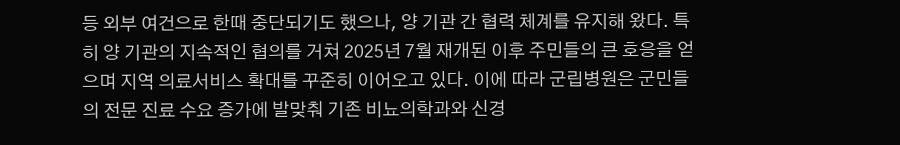등 외부 여건으로 한때 중단되기도 했으나, 양 기관 간 협력 체계를 유지해 왔다. 특히 양 기관의 지속적인 협의를 거쳐 2025년 7월 재개된 이후 주민들의 큰 호응을 얻으며 지역 의료서비스 확대를 꾸준히 이어오고 있다. 이에 따라 군립병원은 군민들의 전문 진료 수요 증가에 발맞춰 기존 비뇨의학과와 신경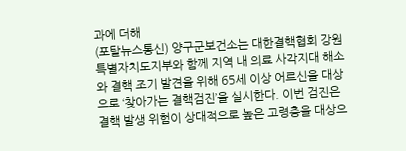과에 더해
(포탈뉴스통신) 양구군보건소는 대한결핵협회 강원특별자치도지부와 함께 지역 내 의료 사각지대 해소와 결핵 조기 발견을 위해 65세 이상 어르신을 대상으로 ‘찾아가는 결핵검진’을 실시한다. 이번 검진은 결핵 발생 위험이 상대적으로 높은 고령층을 대상으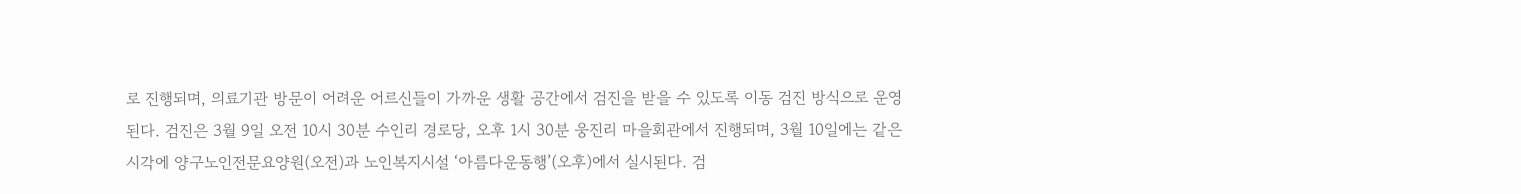로 진행되며, 의료기관 방문이 어려운 어르신들이 가까운 생활 공간에서 검진을 받을 수 있도록 이동 검진 방식으로 운영된다. 검진은 3월 9일 오전 10시 30분 수인리 경로당, 오후 1시 30분 웅진리 마을회관에서 진행되며, 3월 10일에는 같은 시각에 양구노인전문요양원(오전)과 노인복지시설 ‘아름다운동행’(오후)에서 실시된다. 검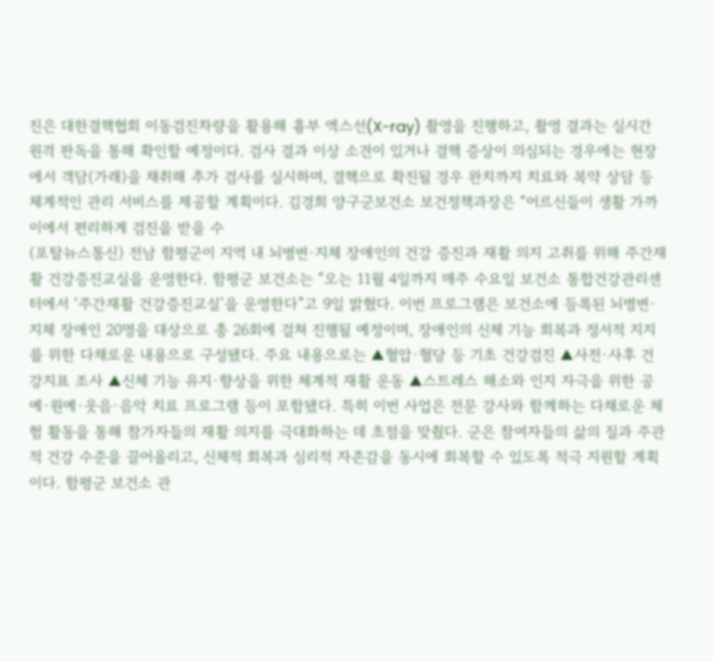진은 대한결핵협회 이동검진차량을 활용해 흉부 엑스선(X-ray) 촬영을 진행하고, 촬영 결과는 실시간 원격 판독을 통해 확인할 예정이다. 검사 결과 이상 소견이 있거나 결핵 증상이 의심되는 경우에는 현장에서 객담(가래)을 채취해 추가 검사를 실시하며, 결핵으로 확진될 경우 완치까지 치료와 복약 상담 등 체계적인 관리 서비스를 제공할 계획이다. 김경희 양구군보건소 보건정책과장은 “어르신들이 생활 가까이에서 편리하게 검진을 받을 수
(포탈뉴스통신) 전남 함평군이 지역 내 뇌병변·지체 장애인의 건강 증진과 재활 의지 고취를 위해 주간재활 건강증진교실을 운영한다. 함평군 보건소는 “오는 11월 4일까지 매주 수요일 보건소 통합건강관리센터에서 ‘주간재활 건강증진교실’을 운영한다”고 9일 밝혔다. 이번 프로그램은 보건소에 등록된 뇌병변·지체 장애인 20명을 대상으로 총 26회에 걸쳐 진행될 예정이며, 장애인의 신체 기능 회복과 정서적 지지를 위한 다채로운 내용으로 구성됐다. 주요 내용으로는 ▲혈압·혈당 등 기초 건강검진 ▲사전·사후 건강지표 조사 ▲신체 기능 유지·향상을 위한 체계적 재활 운동 ▲스트레스 해소와 인지 자극을 위한 공예·원예·웃음·음악 치료 프로그램 등이 포함됐다. 특히 이번 사업은 전문 강사와 함께하는 다채로운 체험 활동을 통해 참가자들의 재활 의지를 극대화하는 데 초점을 맞췄다. 군은 참여자들의 삶의 질과 주관적 건강 수준을 끌어올리고, 신체적 회복과 심리적 자존감을 동시에 회복할 수 있도록 적극 지원할 계획이다. 함평군 보건소 관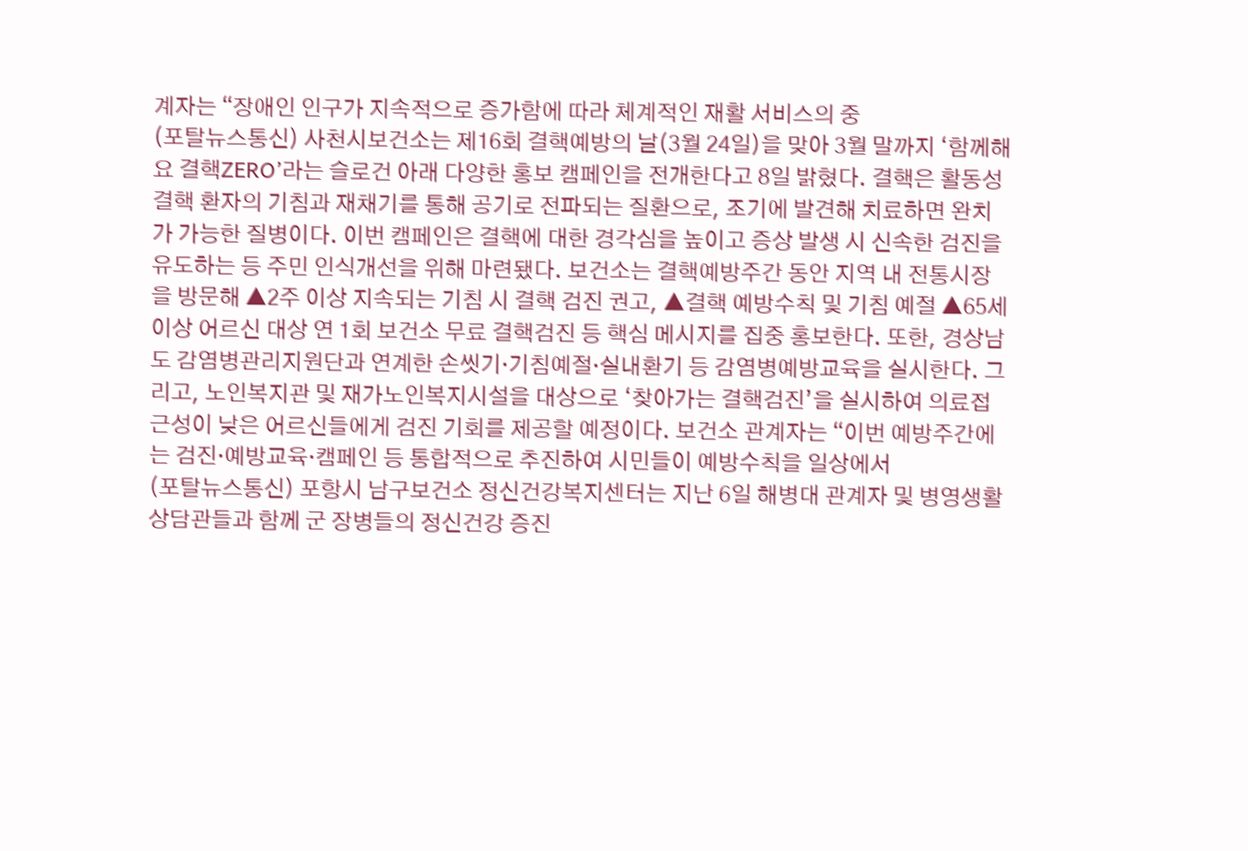계자는 “장애인 인구가 지속적으로 증가함에 따라 체계적인 재활 서비스의 중
(포탈뉴스통신) 사천시보건소는 제16회 결핵예방의 날(3월 24일)을 맞아 3월 말까지 ‘함께해요 결핵ZERO’라는 슬로건 아래 다양한 홍보 캠페인을 전개한다고 8일 밝혔다. 결핵은 활동성 결핵 환자의 기침과 재채기를 통해 공기로 전파되는 질환으로, 조기에 발견해 치료하면 완치가 가능한 질병이다. 이번 캠페인은 결핵에 대한 경각심을 높이고 증상 발생 시 신속한 검진을 유도하는 등 주민 인식개선을 위해 마련됐다. 보건소는 결핵예방주간 동안 지역 내 전통시장을 방문해 ▲2주 이상 지속되는 기침 시 결핵 검진 권고, ▲결핵 예방수칙 및 기침 예절 ▲65세 이상 어르신 대상 연 1회 보건소 무료 결핵검진 등 핵심 메시지를 집중 홍보한다. 또한, 경상남도 감염병관리지원단과 연계한 손씻기·기침예절·실내환기 등 감염병예방교육을 실시한다. 그리고, 노인복지관 및 재가노인복지시설을 대상으로 ‘찾아가는 결핵검진’을 실시하여 의료접근성이 낮은 어르신들에게 검진 기회를 제공할 예정이다. 보건소 관계자는 “이번 예방주간에는 검진·예방교육·캠페인 등 통합적으로 추진하여 시민들이 예방수칙을 일상에서
(포탈뉴스통신) 포항시 남구보건소 정신건강복지센터는 지난 6일 해병대 관계자 및 병영생활상담관들과 함께 군 장병들의 정신건강 증진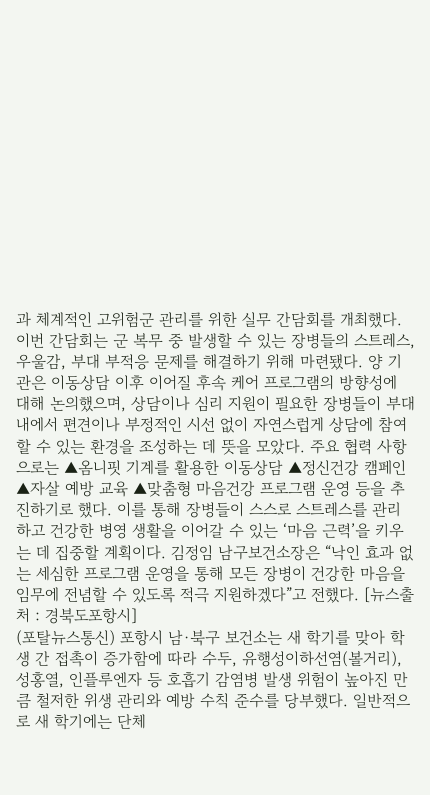과 체계적인 고위험군 관리를 위한 실무 간담회를 개최했다. 이번 간담회는 군 복무 중 발생할 수 있는 장병들의 스트레스, 우울감, 부대 부적응 문제를 해결하기 위해 마련됐다. 양 기관은 이동상담 이후 이어질 후속 케어 프로그램의 방향성에 대해 논의했으며, 상담이나 심리 지원이 필요한 장병들이 부대 내에서 편견이나 부정적인 시선 없이 자연스럽게 상담에 참여할 수 있는 환경을 조성하는 데 뜻을 모았다. 주요 협력 사항으로는 ▲옴니핏 기계를 활용한 이동상담 ▲정신건강 캠페인 ▲자살 예방 교육 ▲맞춤형 마음건강 프로그램 운영 등을 추진하기로 했다. 이를 통해 장병들이 스스로 스트레스를 관리하고 건강한 병영 생활을 이어갈 수 있는 ‘마음 근력’을 키우는 데 집중할 계획이다. 김정임 남구보건소장은 “낙인 효과 없는 세심한 프로그램 운영을 통해 모든 장병이 건강한 마음을 임무에 전념할 수 있도록 적극 지원하겠다”고 전했다. [뉴스출처 : 경북도포항시]
(포탈뉴스통신) 포항시 남·북구 보건소는 새 학기를 맞아 학생 간 접촉이 증가함에 따라 수두, 유행성이하선염(볼거리), 성홍열, 인플루엔자 등 호흡기 감염병 발생 위험이 높아진 만큼 철저한 위생 관리와 예방 수칙 준수를 당부했다. 일반적으로 새 학기에는 단체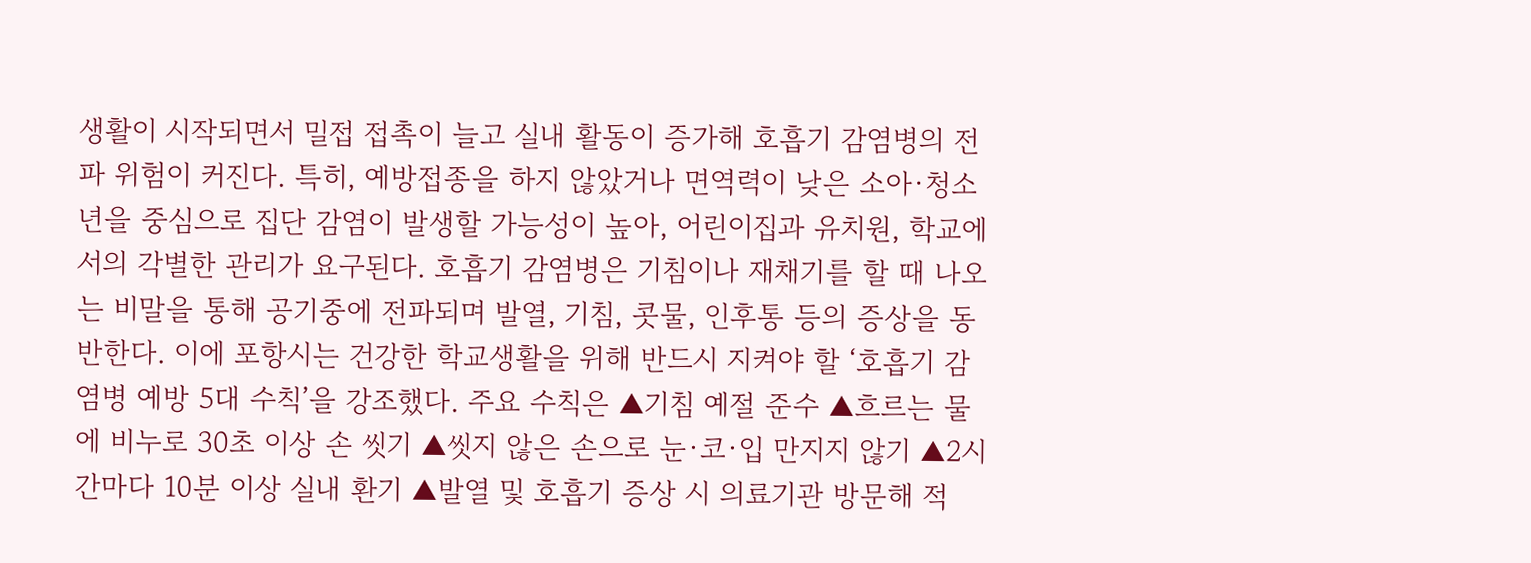생활이 시작되면서 밀접 접촉이 늘고 실내 활동이 증가해 호흡기 감염병의 전파 위험이 커진다. 특히, 예방접종을 하지 않았거나 면역력이 낮은 소아·청소년을 중심으로 집단 감염이 발생할 가능성이 높아, 어린이집과 유치원, 학교에서의 각별한 관리가 요구된다. 호흡기 감염병은 기침이나 재채기를 할 때 나오는 비말을 통해 공기중에 전파되며 발열, 기침, 콧물, 인후통 등의 증상을 동반한다. 이에 포항시는 건강한 학교생활을 위해 반드시 지켜야 할 ‘호흡기 감염병 예방 5대 수칙’을 강조했다. 주요 수칙은 ▲기침 예절 준수 ▲흐르는 물에 비누로 30초 이상 손 씻기 ▲씻지 않은 손으로 눈·코·입 만지지 않기 ▲2시간마다 10분 이상 실내 환기 ▲발열 및 호흡기 증상 시 의료기관 방문해 적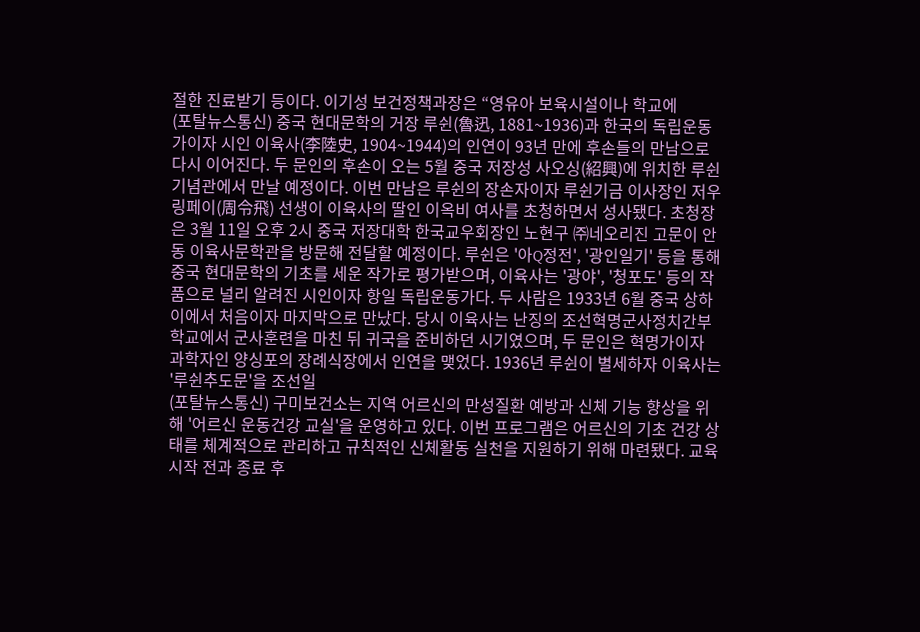절한 진료받기 등이다. 이기성 보건정책과장은 “영유아 보육시설이나 학교에
(포탈뉴스통신) 중국 현대문학의 거장 루쉰(魯迅, 1881~1936)과 한국의 독립운동가이자 시인 이육사(李陸史, 1904~1944)의 인연이 93년 만에 후손들의 만남으로 다시 이어진다. 두 문인의 후손이 오는 5월 중국 저장성 사오싱(紹興)에 위치한 루쉰기념관에서 만날 예정이다. 이번 만남은 루쉰의 장손자이자 루쉰기금 이사장인 저우링페이(周令飛) 선생이 이육사의 딸인 이옥비 여사를 초청하면서 성사됐다. 초청장은 3월 11일 오후 2시 중국 저장대학 한국교우회장인 노현구 ㈜네오리진 고문이 안동 이육사문학관을 방문해 전달할 예정이다. 루쉰은 '아Q정전', '광인일기' 등을 통해 중국 현대문학의 기초를 세운 작가로 평가받으며, 이육사는 '광야', '청포도' 등의 작품으로 널리 알려진 시인이자 항일 독립운동가다. 두 사람은 1933년 6월 중국 상하이에서 처음이자 마지막으로 만났다. 당시 이육사는 난징의 조선혁명군사정치간부학교에서 군사훈련을 마친 뒤 귀국을 준비하던 시기였으며, 두 문인은 혁명가이자 과학자인 양싱포의 장례식장에서 인연을 맺었다. 1936년 루쉰이 별세하자 이육사는 '루쉰추도문'을 조선일
(포탈뉴스통신) 구미보건소는 지역 어르신의 만성질환 예방과 신체 기능 향상을 위해 '어르신 운동건강 교실'을 운영하고 있다. 이번 프로그램은 어르신의 기초 건강 상태를 체계적으로 관리하고 규칙적인 신체활동 실천을 지원하기 위해 마련됐다. 교육 시작 전과 종료 후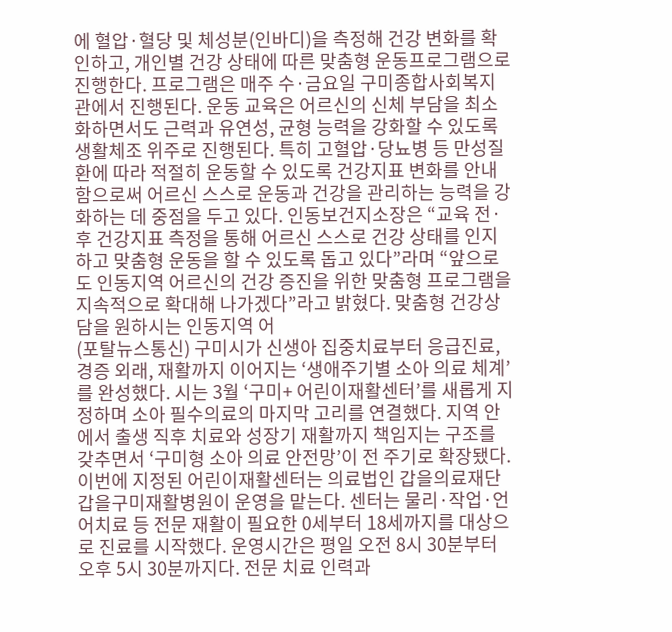에 혈압·혈당 및 체성분(인바디)을 측정해 건강 변화를 확인하고, 개인별 건강 상태에 따른 맞춤형 운동프로그램으로 진행한다. 프로그램은 매주 수·금요일 구미종합사회복지관에서 진행된다. 운동 교육은 어르신의 신체 부담을 최소화하면서도 근력과 유연성, 균형 능력을 강화할 수 있도록 생활체조 위주로 진행된다. 특히 고혈압·당뇨병 등 만성질환에 따라 적절히 운동할 수 있도록 건강지표 변화를 안내함으로써 어르신 스스로 운동과 건강을 관리하는 능력을 강화하는 데 중점을 두고 있다. 인동보건지소장은 “교육 전·후 건강지표 측정을 통해 어르신 스스로 건강 상태를 인지하고 맞춤형 운동을 할 수 있도록 돕고 있다”라며 “앞으로도 인동지역 어르신의 건강 증진을 위한 맞춤형 프로그램을 지속적으로 확대해 나가겠다”라고 밝혔다. 맞춤형 건강상담을 원하시는 인동지역 어
(포탈뉴스통신) 구미시가 신생아 집중치료부터 응급진료, 경증 외래, 재활까지 이어지는 ‘생애주기별 소아 의료 체계’를 완성했다. 시는 3월 ‘구미+ 어린이재활센터’를 새롭게 지정하며 소아 필수의료의 마지막 고리를 연결했다. 지역 안에서 출생 직후 치료와 성장기 재활까지 책임지는 구조를 갖추면서 ‘구미형 소아 의료 안전망’이 전 주기로 확장됐다. 이번에 지정된 어린이재활센터는 의료법인 갑을의료재단 갑을구미재활병원이 운영을 맡는다. 센터는 물리·작업·언어치료 등 전문 재활이 필요한 0세부터 18세까지를 대상으로 진료를 시작했다. 운영시간은 평일 오전 8시 30분부터 오후 5시 30분까지다. 전문 치료 인력과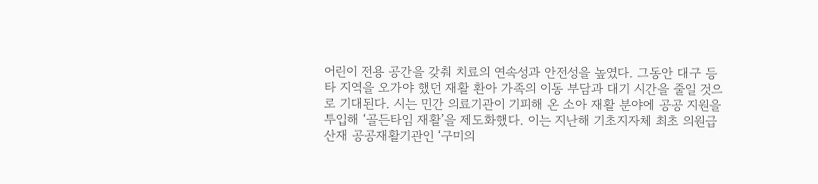어린이 전용 공간을 갖춰 치료의 연속성과 안전성을 높였다. 그동안 대구 등 타 지역을 오가야 했던 재활 환아 가족의 이동 부담과 대기 시간을 줄일 것으로 기대된다. 시는 민간 의료기관이 기피해 온 소아 재활 분야에 공공 지원을 투입해 ‘골든타임 재활’을 제도화했다. 이는 지난해 기초지자체 최초 의원급 산재 공공재활기관인 ‘구미의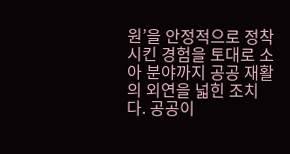원’을 안정적으로 정착시킨 경험을 토대로 소아 분야까지 공공 재활의 외연을 넓힌 조치다. 공공이